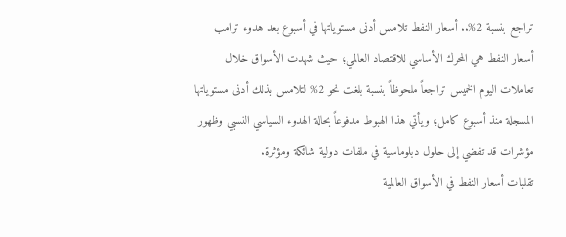تراجع بنسبة 2%.. أسعار النفط تلامس أدنى مستوياتها في أسبوع بعد هدوء ترامب
أسعار النفط هي المحرك الأساسي للاقتصاد العالمي؛ حيث شهدت الأسواق خلال تعاملات اليوم الخميس تراجعاً ملحوظاً بنسبة بلغت نحو 2% لتلامس بذلك أدنى مستوياتها المسجلة منذ أسبوع كامل؛ ويأتي هذا الهبوط مدفوعاً بحالة الهدوء السياسي النسبي وظهور مؤشرات قد تفضي إلى حلول دبلوماسية في ملفات دولية شائكة ومؤثرة.
تقلبات أسعار النفط في الأسواق العالمية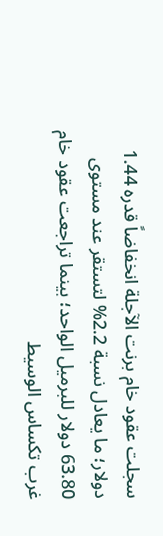سجلت عقود خام برنت الآجلة انخفاضاً قدره 1.44 دولار؛ ما يعادل نسبة 2.2% لتستقر عند مستوى 63.80 دولار للبرميل الواحد؛ بينما تراجعت عقود خام غرب تكساس الوسيط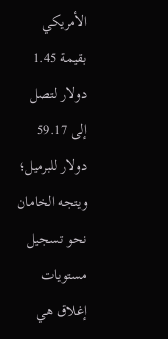الأمريكي بقيمة 1.45 دولار لتصل إلى 59.17 دولار للبرميل؛ ويتجه الخامان نحو تسجيل مستويات إغلاق هي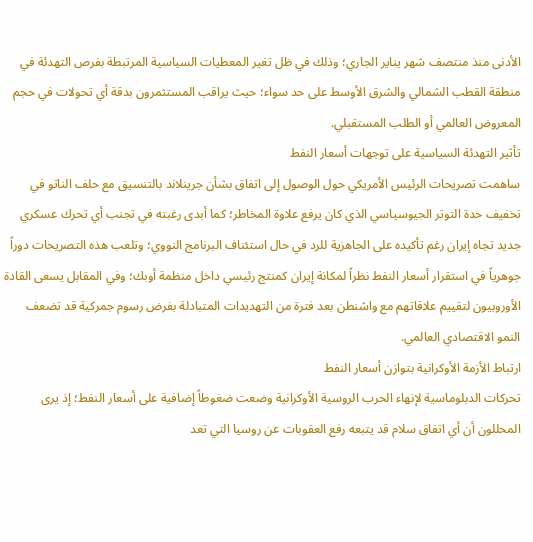الأدنى منذ منتصف شهر يناير الجاري؛ وذلك في ظل تغير المعطيات السياسية المرتبطة بفرص التهدئة في منطقة القطب الشمالي والشرق الأوسط على حد سواء؛ حيث يراقب المستثمرون بدقة أي تحولات في حجم المعروض العالمي أو الطلب المستقبلي.
تأثير التهدئة السياسية على توجهات أسعار النفط
ساهمت تصريحات الرئيس الأمريكي حول الوصول إلى اتفاق بشأن جرينلاند بالتنسيق مع حلف الناتو في تخفيف حدة التوتر الجيوسياسي الذي كان يرفع علاوة المخاطر؛ كما أبدى رغبته في تجنب أي تحرك عسكري جديد تجاه إيران رغم تأكيده على الجاهزية للرد في حال استئناف البرنامج النووي؛ وتلعب هذه التصريحات دوراً جوهرياً في استقرار أسعار النفط نظراً لمكانة إيران كمنتج رئيسي داخل منظمة أوبك؛ وفي المقابل يسعى القادة الأوروبيون لتقييم علاقاتهم مع واشنطن بعد فترة من التهديدات المتبادلة بفرض رسوم جمركية قد تضعف النمو الاقتصادي العالمي.
ارتباط الأزمة الأوكرانية بتوازن أسعار النفط
تحركات الدبلوماسية لإنهاء الحرب الروسية الأوكرانية وضعت ضغوطاً إضافية على أسعار النفط؛ إذ يرى المحللون أن أي اتفاق سلام قد يتبعه رفع العقوبات عن روسيا التي تعد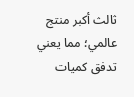ثالث أكبر منتج عالمي؛ مما يعني تدفق كميات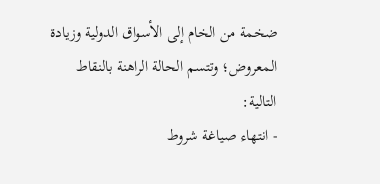ضخمة من الخام إلى الأسواق الدولية وزيادة المعروض؛ وتتسم الحالة الراهنة بالنقاط التالية:
- انتهاء صياغة شروط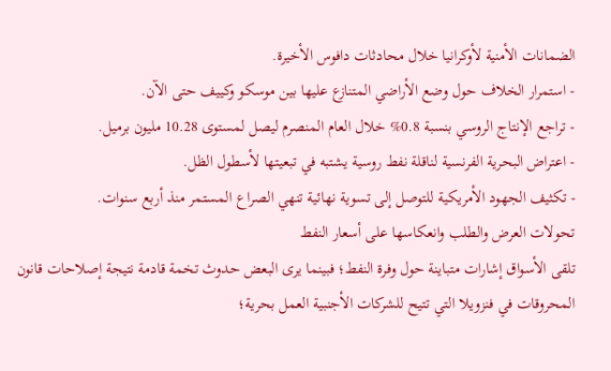الضمانات الأمنية لأوكرانيا خلال محادثات دافوس الأخيرة.
- استمرار الخلاف حول وضع الأراضي المتنازع عليها بين موسكو وكييف حتى الآن.
- تراجع الإنتاج الروسي بنسبة 0.8% خلال العام المنصرم ليصل لمستوى 10.28 مليون برميل.
- اعتراض البحرية الفرنسية لناقلة نفط روسية يشتبه في تبعيتها لأسطول الظل.
- تكثيف الجهود الأمريكية للتوصل إلى تسوية نهائية تنهي الصراع المستمر منذ أربع سنوات.
تحولات العرض والطلب وانعكاسها على أسعار النفط
تلقى الأسواق إشارات متباينة حول وفرة النفط؛ فبينما يرى البعض حدوث تخمة قادمة نتيجة إصلاحات قانون المحروقات في فنزويلا التي تتيح للشركات الأجنبية العمل بحرية؛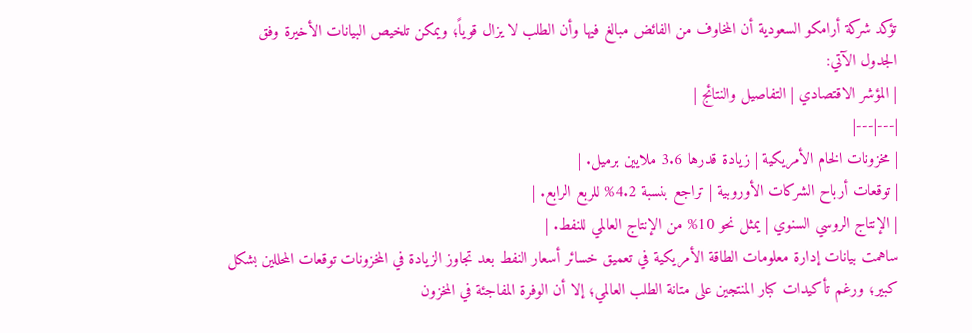تؤكد شركة أرامكو السعودية أن المخاوف من الفائض مبالغ فيها وأن الطلب لا يزال قوياً؛ ويمكن تلخيص البيانات الأخيرة وفق الجدول الآتي:
| المؤشر الاقتصادي | التفاصيل والنتائج |
|---|---|
| مخزونات الخام الأمريكية | زيادة قدرها 3.6 ملايين برميل. |
| توقعات أرباح الشركات الأوروبية | تراجع بنسبة 4.2% للربع الرابع. |
| الإنتاج الروسي السنوي | يمثل نحو 10% من الإنتاج العالمي للنفط. |
ساهمت بيانات إدارة معلومات الطاقة الأمريكية في تعميق خسائر أسعار النفط بعد تجاوز الزيادة في المخزونات توقعات المحللين بشكل كبير؛ ورغم تأكيدات كبار المنتجين على متانة الطلب العالمي؛ إلا أن الوفرة المفاجئة في المخزون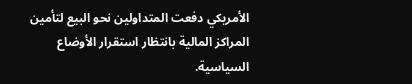الأمريكي دفعت المتداولين نحو البيع لتأمين المراكز المالية بانتظار استقرار الأوضاع السياسية.